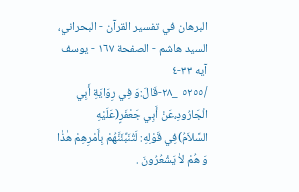البرهان في تفسير القرآن - البحراني، السيد هاشم - الصفحة ١٦٧ - يوسف آيه ٣٣-٤
/٥٢٥٥ _٢٨-قَالَ:وَ فِي رِوَايَةِ أَبِي الْجَارُودِ،عَنْ أَبِي جَعْفَرٍ(عَلَيْهِ السَّلاَمُ)فِي قَوْلِهِ: لَتُنَبِّئَنَّهُمْ بِأَمْرِهِمْ هٰذٰا وَ هُمْ لاٰ يَشْعُرُونَ .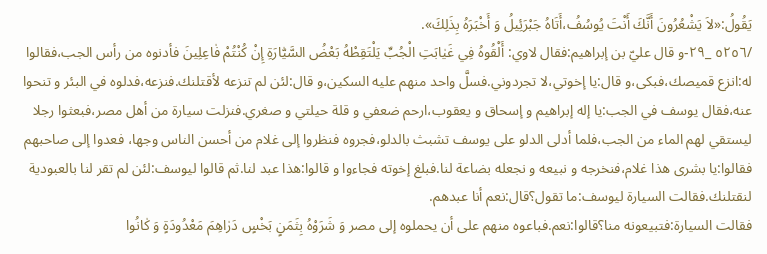يَقُولُ:«لاَ يَشْعُرُونَ أَنَّكَ أَنْتَ يُوسُفُ،أَتَاهُ جَبْرَئِيلُ وَ أَخْبَرَهُ بِذَلِكَ».
/٥٢٥٦ _٢٩-و قال عليّ بن إبراهيم:فقال لاوي: أَلْقُوهُ فِي غَيٰابَتِ الْجُبِّ يَلْتَقِطْهُ بَعْضُ السَّيّٰارَةِ إِنْ كُنْتُمْ فٰاعِلِينَ فأدنوه من رأس الجب،فقالوا له:انزع قميصك،فبكى،و قال:يا إخوتي،لا تجردوني.فسلَّ واحد منهم عليه السكين،و قال:لئن لم تنزعه لأقتلنك.فنزعه،فدلوه في البئر و تنحوا عنه،فقال يوسف في الجب:يا إله إبراهيم و إسحاق و يعقوب،ارحم ضعفي و قلة حيلتي و صغري.فنزلت سيارة من أهل مصر،فبعثوا رجلا ليستقي لهم الماء من الجب،فلما أدلى الدلو على يوسف تشبث بالدلو،فجروه فنظروا إلى غلام من أحسن الناس وجها، فعدوا إلى صاحبهم فقالوا:يا بشرى هذا غلام،فنخرجه و نبيعه و نجعله بضاعة لنا.فبلغ إخوته فجاءوا و قالوا:هذا عبد لنا.ثم قالوا ليوسف:لئن لم تقر لنا بالعبودية لنقتلنك.فقالت السيارة ليوسف:ما تقول؟قال:نعم أنا عبدهم.
فقالت السيارة:فتبيعونه منا؟قالوا:نعم.فباعوه منهم على أن يحملوه إلى مصر وَ شَرَوْهُ بِثَمَنٍ بَخْسٍ دَرٰاهِمَ مَعْدُودَةٍ وَ كٰانُوا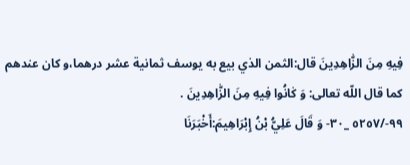فِيهِ مِنَ الزّٰاهِدِينَ قال:الثمن الذي بيع به يوسف ثمانية عشر درهما،و كان عندهم كما قال اللّه تعالى: وَ كٰانُوا فِيهِ مِنَ الزّٰاهِدِينَ .
٩٩-/٥٢٥٧ _٣٠- وَ قَالَ عَلِيُّ بْنُ إِبْرَاهِيمَ:أَخْبَرَنَا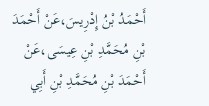أَحْمَدُ بْنُ إِدْرِيسَ،عَنْ أَحْمَدَ بْنِ مُحَمَّدِ بْنِ عِيسَى،عَنْ أَحْمَدَ بْنِ مُحَمَّدِ بْنِ أَبِي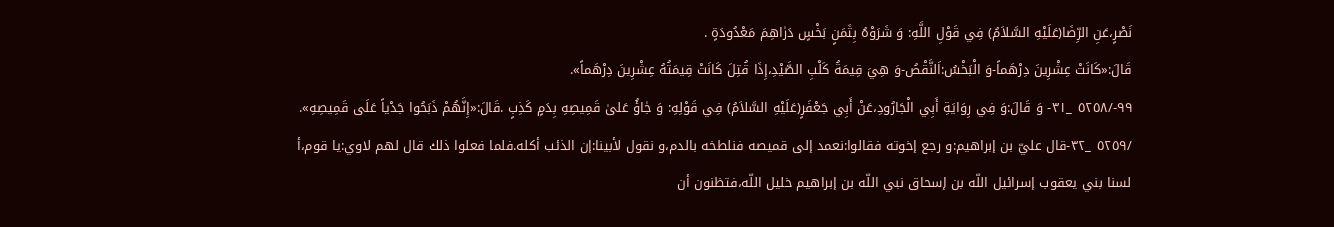نَصْرٍ،عَنِ الرِّضَا(عَلَيْهِ السَّلاَمُ) فِي قَوْلِ اللَّهِ: وَ شَرَوْهُ بِثَمَنٍ بَخْسٍ دَرٰاهِمَ مَعْدُودَةٍ .
قَالَ:«كَانَتْ عِشْرِينَ دِرْهَماً-وَ الْبَخْسُ:اَلنَّقْصُ-وَ هِيَ قِيمَةُ كَلْبِ الصَّيْدِ،إِذَا قُتِلَ كَانَتْ قِيمَتُهُ عِشْرِينَ دِرْهَماً».
٩٩-/٥٢٥٨ _٣١- وَ قَالَ:وَ فِي رِوَايَةِ أَبِي الْجَارُودِ،عَنْ أَبِي جَعْفَرٍ(عَلَيْهِ السَّلاَمُ) فِي قَوْلِهِ: وَ جٰاؤُ عَلىٰ قَمِيصِهِ بِدَمٍ كَذِبٍ .قَالَ:«إِنَّهُمْ ذَبَحُوا جَدْياً عَلَى قَمِيصِهِ».
/٥٢٥٩ _٣٢-قال عليّ بن إبراهيم:و رجع إخوته فقالوا:نعمد إلى قميصه فنلطخه بالدم،و نقول لأبينا:إن الذئب أكله.فلما فعلوا ذلك قال لهم لاوي:يا قوم،أ لسنا بني يعقوب إسرائيل اللّه بن إسحاق نبي اللّه بن إبراهيم خليل اللّه،فتظنون أن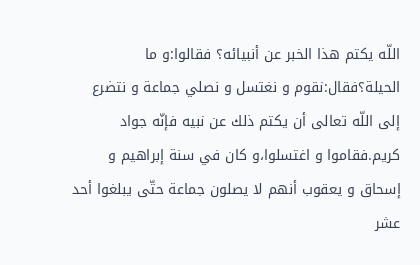اللّه يكتم هذا الخبر عن أنبيائه؟ فقالوا:و ما الحيلة؟فقال:نقوم و نغتسل و نصلي جماعة و نتضرع إلى اللّه تعالى أن يكتم ذلك عن نبيه فإنّه جواد كريم.فقاموا و اغتسلوا،و كان في سنة إبراهيم و إسحاق و يعقوب أنهم لا يصلون جماعة حتّى يبلغوا أحد عشر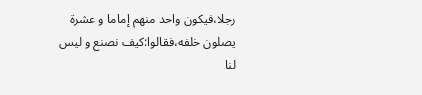رجلا،فيكون واحد منهم إماما و عشرة يصلون خلفه،فقالوا:كيف نصنع و ليس لنا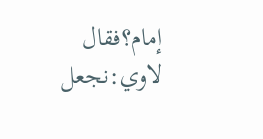إمام؟فقال لاوي:نجعل